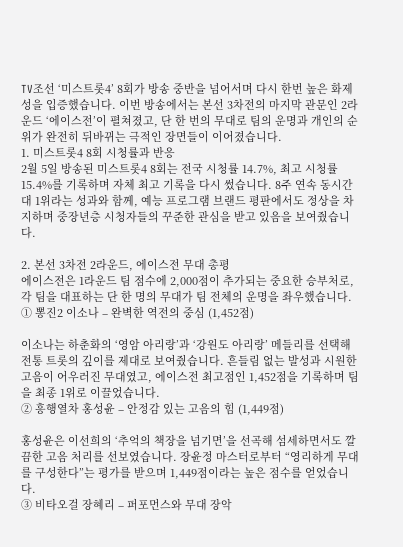TV조선 ‘미스트롯4’ 8회가 방송 중반을 넘어서며 다시 한번 높은 화제성을 입증했습니다. 이번 방송에서는 본선 3차전의 마지막 관문인 2라운드 ‘에이스전’이 펼쳐졌고, 단 한 번의 무대로 팀의 운명과 개인의 순위가 완전히 뒤바뀌는 극적인 장면들이 이어졌습니다.
1. 미스트롯4 8회 시청률과 반응
2월 5일 방송된 미스트롯4 8회는 전국 시청률 14.7%, 최고 시청률 15.4%를 기록하며 자체 최고 기록을 다시 썼습니다. 8주 연속 동시간대 1위라는 성과와 함께, 예능 프로그램 브랜드 평판에서도 정상을 차지하며 중장년층 시청자들의 꾸준한 관심을 받고 있음을 보여줬습니다.

2. 본선 3차전 2라운드, 에이스전 무대 총평
에이스전은 1라운드 팀 점수에 2,000점이 추가되는 중요한 승부처로, 각 팀을 대표하는 단 한 명의 무대가 팀 전체의 운명을 좌우했습니다.
① 뽕진2 이소나 – 완벽한 역전의 중심 (1,452점)

이소나는 하춘화의 ‘영암 아리랑’과 ‘강원도 아리랑’ 메들리를 선택해 전통 트롯의 깊이를 제대로 보여줬습니다. 흔들림 없는 발성과 시원한 고음이 어우러진 무대였고, 에이스전 최고점인 1,452점을 기록하며 팀을 최종 1위로 이끌었습니다.
② 흥행열차 홍성윤 – 안정감 있는 고음의 힘 (1,449점)

홍성윤은 이선희의 ‘추억의 책장을 넘기면’을 선곡해 섬세하면서도 깔끔한 고음 처리를 선보였습니다. 장윤정 마스터로부터 “영리하게 무대를 구성한다”는 평가를 받으며 1,449점이라는 높은 점수를 얻었습니다.
③ 비타오걸 장혜리 – 퍼포먼스와 무대 장악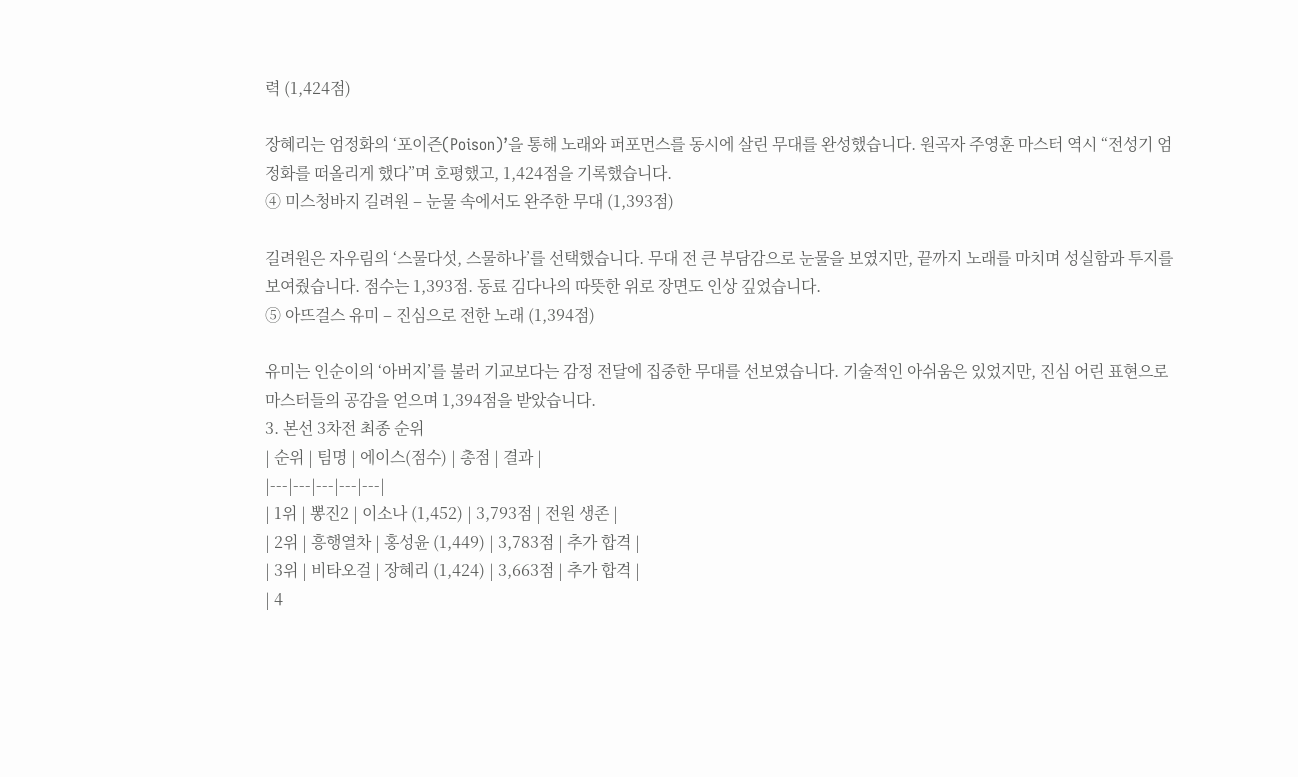력 (1,424점)

장혜리는 엄정화의 ‘포이즌(Poison)’을 통해 노래와 퍼포먼스를 동시에 살린 무대를 완성했습니다. 원곡자 주영훈 마스터 역시 “전성기 엄정화를 떠올리게 했다”며 호평했고, 1,424점을 기록했습니다.
④ 미스청바지 길려원 – 눈물 속에서도 완주한 무대 (1,393점)

길려원은 자우림의 ‘스물다섯, 스물하나’를 선택했습니다. 무대 전 큰 부담감으로 눈물을 보였지만, 끝까지 노래를 마치며 성실함과 투지를 보여줬습니다. 점수는 1,393점. 동료 김다나의 따뜻한 위로 장면도 인상 깊었습니다.
⑤ 아뜨걸스 유미 – 진심으로 전한 노래 (1,394점)

유미는 인순이의 ‘아버지’를 불러 기교보다는 감정 전달에 집중한 무대를 선보였습니다. 기술적인 아쉬움은 있었지만, 진심 어린 표현으로 마스터들의 공감을 얻으며 1,394점을 받았습니다.
3. 본선 3차전 최종 순위
| 순위 | 팀명 | 에이스(점수) | 총점 | 결과 |
|---|---|---|---|---|
| 1위 | 뽕진2 | 이소나 (1,452) | 3,793점 | 전원 생존 |
| 2위 | 흥행열차 | 홍성윤 (1,449) | 3,783점 | 추가 합격 |
| 3위 | 비타오걸 | 장혜리 (1,424) | 3,663점 | 추가 합격 |
| 4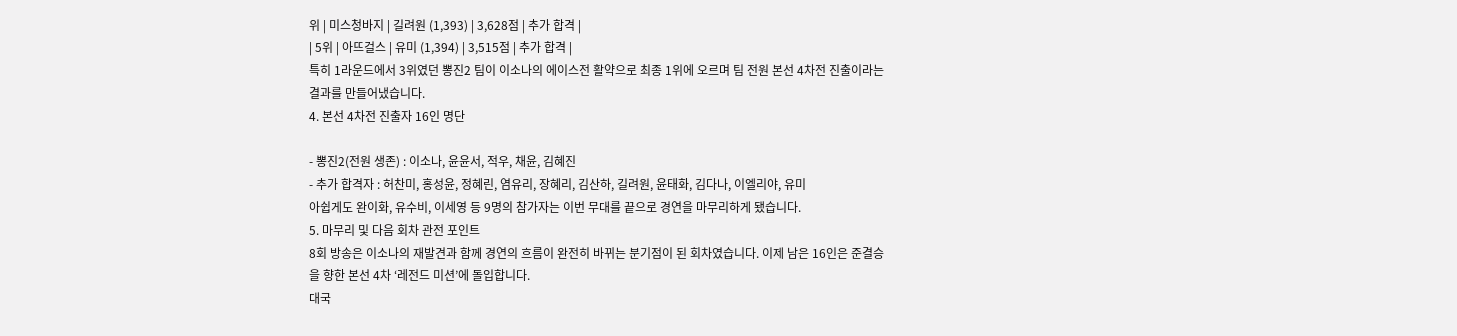위 | 미스청바지 | 길려원 (1,393) | 3,628점 | 추가 합격 |
| 5위 | 아뜨걸스 | 유미 (1,394) | 3,515점 | 추가 합격 |
특히 1라운드에서 3위였던 뽕진2 팀이 이소나의 에이스전 활약으로 최종 1위에 오르며 팀 전원 본선 4차전 진출이라는 결과를 만들어냈습니다.
4. 본선 4차전 진출자 16인 명단

- 뽕진2(전원 생존) : 이소나, 윤윤서, 적우, 채윤, 김혜진
- 추가 합격자 : 허찬미, 홍성윤, 정혜린, 염유리, 장혜리, 김산하, 길려원, 윤태화, 김다나, 이엘리야, 유미
아쉽게도 완이화, 유수비, 이세영 등 9명의 참가자는 이번 무대를 끝으로 경연을 마무리하게 됐습니다.
5. 마무리 및 다음 회차 관전 포인트
8회 방송은 이소나의 재발견과 함께 경연의 흐름이 완전히 바뀌는 분기점이 된 회차였습니다. 이제 남은 16인은 준결승을 향한 본선 4차 ‘레전드 미션’에 돌입합니다.
대국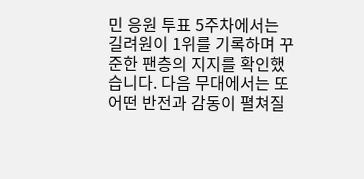민 응원 투표 5주차에서는 길려원이 1위를 기록하며 꾸준한 팬층의 지지를 확인했습니다. 다음 무대에서는 또 어떤 반전과 감동이 펼쳐질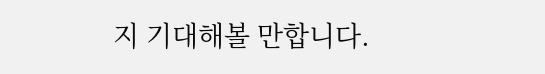지 기대해볼 만합니다.